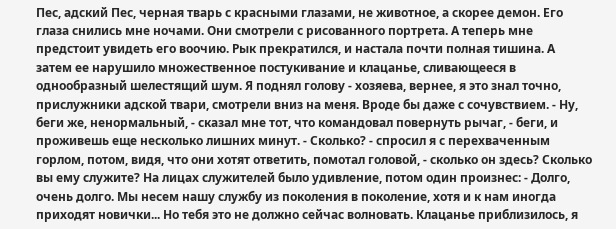Пес, адский Пес, черная тварь с красными глазами, не животное, а скорее демон. Его глаза снились мне ночами. Они смотрели с рисованного портрета. А теперь мне предстоит увидеть его воочию. Рык прекратился, и настала почти полная тишина. А затем ее нарушило множественное постукивание и клацанье, сливающееся в однообразный шелестящий шум. Я поднял голову - хозяева, вернее, я это знал точно, прислужники адской твари, смотрели вниз на меня. Вроде бы даже с сочувствием. - Ну, беги же, ненормальный, - сказал мне тот, что командовал повернуть рычаг, - беги, и проживешь еще несколько лишних минут. - Сколько? - спросил я с перехваченным горлом, потом, видя, что они хотят ответить, помотал головой, - сколько он здесь? Сколько вы ему служите? На лицах служителей было удивление, потом один произнес: - Долго, очень долго. Мы несем нашу службу из поколения в поколение, хотя и к нам иногда приходят новички... Но тебя это не должно сейчас волновать. Клацанье приблизилось, я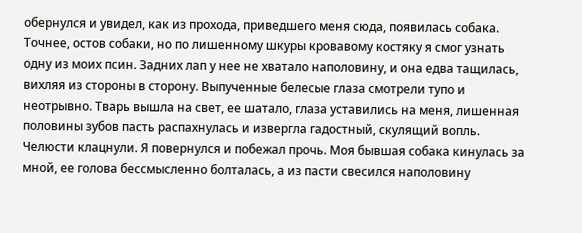обернулся и увидел, как из прохода, приведшего меня сюда, появилась собака. Точнее, остов собаки, но по лишенному шкуры кровавому костяку я смог узнать одну из моих псин. Задних лап у нее не хватало наполовину, и она едва тащилась, вихляя из стороны в сторону. Выпученные белесые глаза смотрели тупо и неотрывно. Тварь вышла на свет, ее шатало, глаза уставились на меня, лишенная половины зубов пасть распахнулась и извергла гадостный, скулящий вопль. Челюсти клацнули. Я повернулся и побежал прочь. Моя бывшая собака кинулась за мной, ее голова бессмысленно болталась, а из пасти свесился наполовину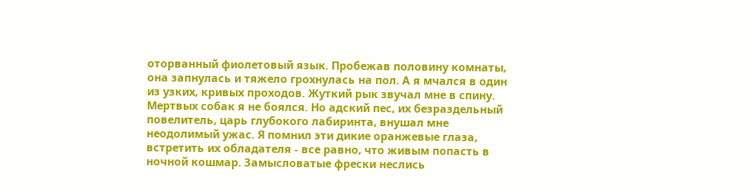оторванный фиолетовый язык. Пробежав половину комнаты, она запнулась и тяжело грохнулась на пол. А я мчался в один из узких, кривых проходов. Жуткий рык звучал мне в спину. Мертвых собак я не боялся. Но адский пес, их безраздельный повелитель, царь глубокого лабиринта, внушал мне неодолимый ужас. Я помнил эти дикие оранжевые глаза, встретить их обладателя - все равно, что живым попасть в ночной кошмар. Замысловатые фрески неслись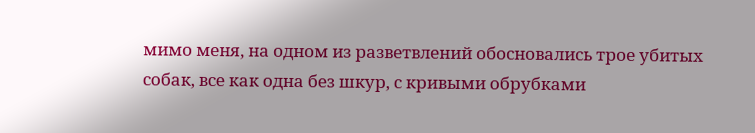мимо меня, на одном из разветвлений обосновались трое убитых собак, все как одна без шкур, с кривыми обрубками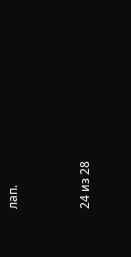лап.


24 из 28